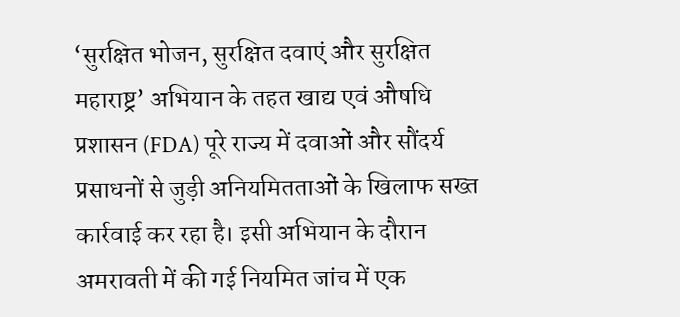‘सुरक्षित भोजन, सुरक्षित दवाएं और सुरक्षित महाराष्ट्र’ अभियान के तहत खाद्य एवं औषधि प्रशासन (FDA) पूरे राज्य में दवाओं और सौंदर्य प्रसाधनों से जुड़ी अनियमितताओं के खिलाफ सख्त कार्रवाई कर रहा है। इसी अभियान के दौरान अमरावती में की गई नियमित जांच में एक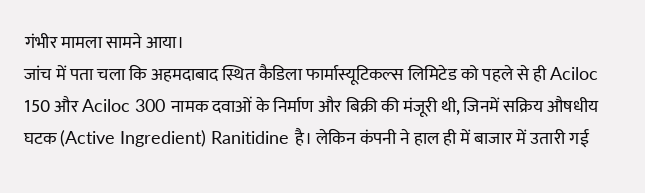गंभीर मामला सामने आया।
जांच में पता चला कि अहमदाबाद स्थित कैडिला फार्मास्यूटिकल्स लिमिटेड को पहले से ही Aciloc 150 और Aciloc 300 नामक दवाओं के निर्माण और बिक्री की मंजूरी थी, जिनमें सक्रिय औषधीय घटक (Active Ingredient) Ranitidine है। लेकिन कंपनी ने हाल ही में बाजार में उतारी गई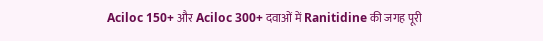Aciloc 150+ और Aciloc 300+ दवाओं में Ranitidine की जगह पूरी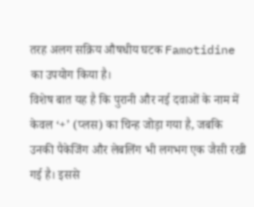तरह अलग सक्रिय औषधीय घटक Famotidine का उपयोग किया है।
विशेष बात यह है कि पुरानी और नई दवाओं के नाम में केवल ‘+’ (प्लस) का चिन्ह जोड़ा गया है, जबकि उनकी पैकेजिंग और लेबलिंग भी लगभग एक जैसी रखी गई है। इससे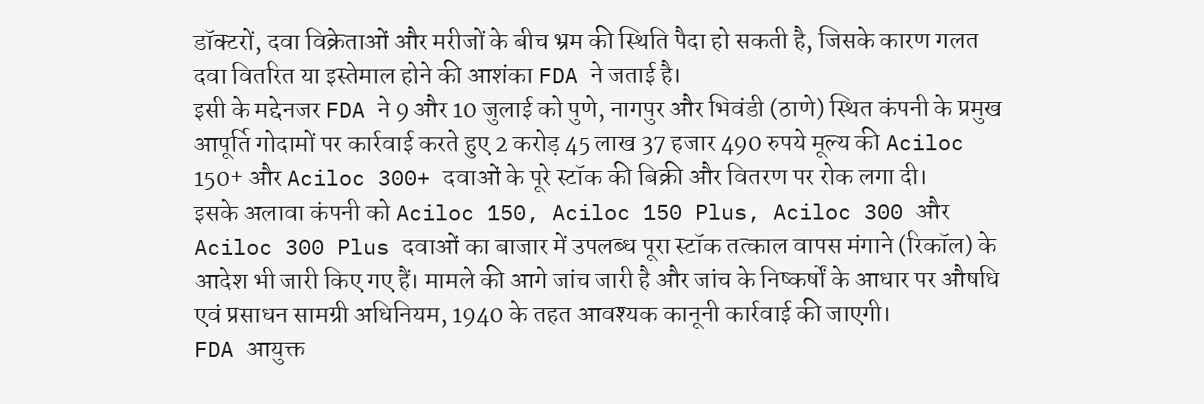डॉक्टरों, दवा विक्रेताओं और मरीजों के बीच भ्रम की स्थिति पैदा हो सकती है, जिसके कारण गलत दवा वितरित या इस्तेमाल होने की आशंका FDA ने जताई है।
इसी के मद्देनजर FDA ने 9 और 10 जुलाई को पुणे, नागपुर और भिवंडी (ठाणे) स्थित कंपनी के प्रमुख आपूर्ति गोदामों पर कार्रवाई करते हुए 2 करोड़ 45 लाख 37 हजार 490 रुपये मूल्य की Aciloc 150+ और Aciloc 300+ दवाओं के पूरे स्टॉक की बिक्री और वितरण पर रोक लगा दी।
इसके अलावा कंपनी को Aciloc 150, Aciloc 150 Plus, Aciloc 300 और Aciloc 300 Plus दवाओं का बाजार में उपलब्ध पूरा स्टॉक तत्काल वापस मंगाने (रिकॉल) के आदेश भी जारी किए गए हैं। मामले की आगे जांच जारी है और जांच के निष्कर्षों के आधार पर औषधि एवं प्रसाधन सामग्री अधिनियम, 1940 के तहत आवश्यक कानूनी कार्रवाई की जाएगी।
FDA आयुक्त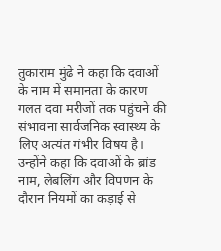तुकाराम मुंढे ने कहा कि दवाओं के नाम में समानता के कारण गलत दवा मरीजों तक पहुंचने की संभावना सार्वजनिक स्वास्थ्य के लिए अत्यंत गंभीर विषय है। उन्होंने कहा कि दवाओं के ब्रांड नाम, लेबलिंग और विपणन के दौरान नियमों का कड़ाई से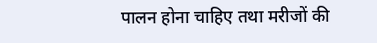पालन होना चाहिए तथा मरीजों की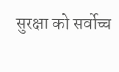सुरक्षा को सर्वोच्च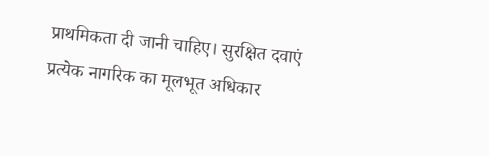प्राथमिकता दी जानी चाहिए। सुरक्षित दवाएं प्रत्येक नागरिक का मूलभूत अधिकार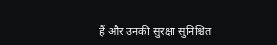हैं और उनकी सुरक्षा सुनिश्चित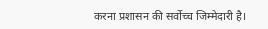करना प्रशासन की सर्वोच्च जिम्मेदारी है।